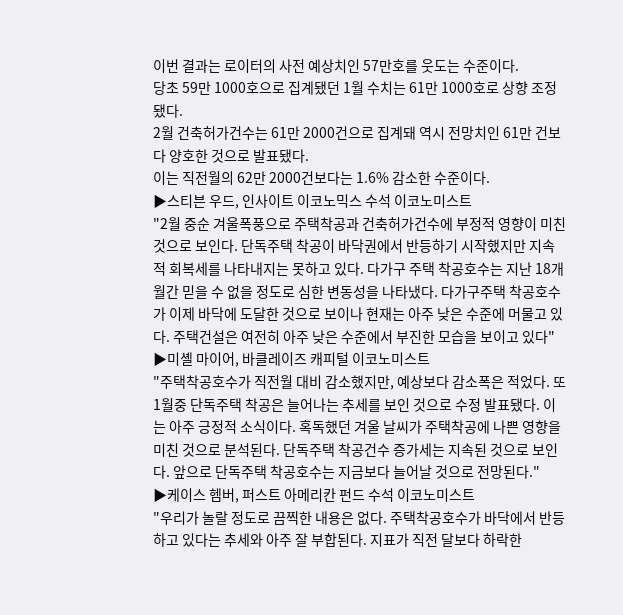이번 결과는 로이터의 사전 예상치인 57만호를 웃도는 수준이다.
당초 59만 1000호으로 집계됐던 1월 수치는 61만 1000호로 상향 조정됐다.
2월 건축허가건수는 61만 2000건으로 집계돼 역시 전망치인 61만 건보다 양호한 것으로 발표됐다.
이는 직전월의 62만 2000건보다는 1.6% 감소한 수준이다.
▶스티븐 우드, 인사이트 이코노믹스 수석 이코노미스트
"2월 중순 겨울폭풍으로 주택착공과 건축허가건수에 부정적 영향이 미친 것으로 보인다. 단독주택 착공이 바닥권에서 반등하기 시작했지만 지속적 회복세를 나타내지는 못하고 있다. 다가구 주택 착공호수는 지난 18개월간 믿을 수 없을 정도로 심한 변동성을 나타냈다. 다가구주택 착공호수가 이제 바닥에 도달한 것으로 보이나 현재는 아주 낮은 수준에 머물고 있다. 주택건설은 여전히 아주 낮은 수준에서 부진한 모습을 보이고 있다"
▶미셸 마이어, 바클레이즈 캐피털 이코노미스트
"주택착공호수가 직전월 대비 감소했지만, 예상보다 감소폭은 적었다. 또 1월중 단독주택 착공은 늘어나는 추세를 보인 것으로 수정 발표됐다. 이는 아주 긍정적 소식이다. 혹독했던 겨울 날씨가 주택착공에 나쁜 영향을 미친 것으로 분석된다. 단독주택 착공건수 증가세는 지속된 것으로 보인다. 앞으로 단독주택 착공호수는 지금보다 늘어날 것으로 전망된다."
▶케이스 헴버, 퍼스트 아메리칸 펀드 수석 이코노미스트
"우리가 놀랄 정도로 끔찍한 내용은 없다. 주택착공호수가 바닥에서 반등하고 있다는 추세와 아주 잘 부합된다. 지표가 직전 달보다 하락한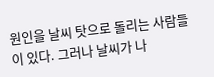원인을 날씨 탓으로 돌리는 사람들이 있다. 그러나 날씨가 나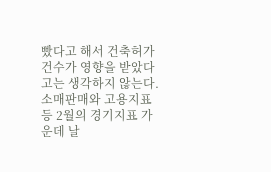빴다고 해서 건축허가건수가 영향을 받았다고는 생각하지 않는다. 소매판매와 고용지표 등 2월의 경기지표 가운데 날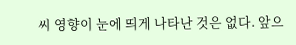씨 영향이 눈에 띄게 나타난 것은 없다. 앞으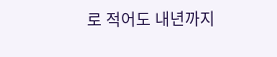로 적어도 내년까지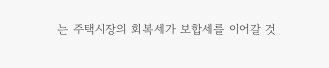는 주택시장의 회복세가 보합세를 이어갈 것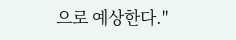으로 예상한다."